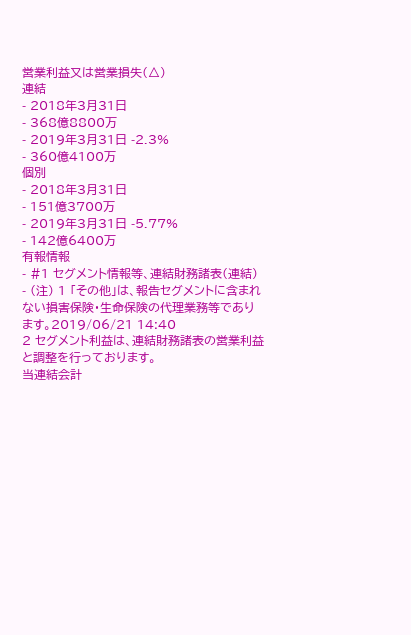営業利益又は営業損失(△)
連結
- 2018年3月31日
- 368億8800万
- 2019年3月31日 -2.3%
- 360億4100万
個別
- 2018年3月31日
- 151億3700万
- 2019年3月31日 -5.77%
- 142億6400万
有報情報
- #1 セグメント情報等、連結財務諸表(連結)
- (注) 1 「その他」は、報告セグメントに含まれない損害保険・生命保険の代理業務等であります。2019/06/21 14:40
2 セグメント利益は、連結財務諸表の営業利益と調整を行っております。
当連結会計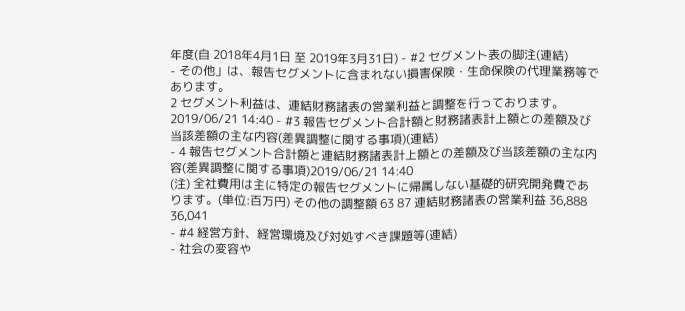年度(自 2018年4月1日 至 2019年3月31日) - #2 セグメント表の脚注(連結)
- その他」は、報告セグメントに含まれない損害保険・生命保険の代理業務等であります。
2 セグメント利益は、連結財務諸表の営業利益と調整を行っております。2019/06/21 14:40 - #3 報告セグメント合計額と財務諸表計上額との差額及び当該差額の主な内容(差異調整に関する事項)(連結)
- 4 報告セグメント合計額と連結財務諸表計上額との差額及び当該差額の主な内容(差異調整に関する事項)2019/06/21 14:40
(注) 全社費用は主に特定の報告セグメントに帰属しない基礎的研究開発費であります。(単位:百万円) その他の調整額 63 87 連結財務諸表の営業利益 36,888 36,041
- #4 経営方針、経営環境及び対処すべき課題等(連結)
- 社会の変容や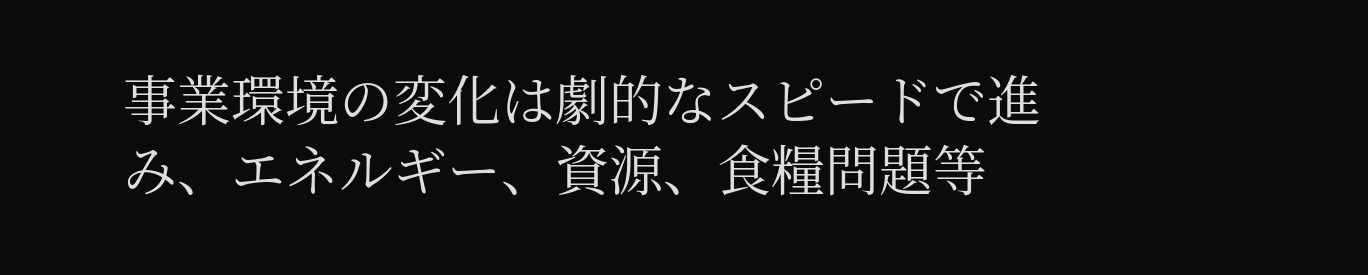事業環境の変化は劇的なスピードで進み、エネルギー、資源、食糧問題等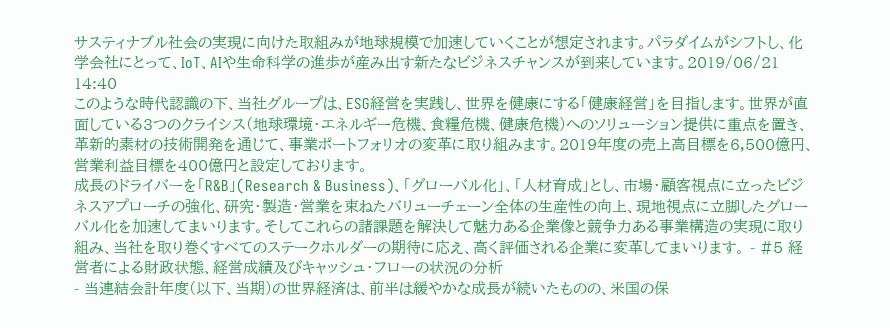サスティナブル社会の実現に向けた取組みが地球規模で加速していくことが想定されます。パラダイムがシフトし、化学会社にとって、IoT、AIや生命科学の進歩が産み出す新たなビジネスチャンスが到来しています。2019/06/21 14:40
このような時代認識の下、当社グループは、ESG経営を実践し、世界を健康にする「健康経営」を目指します。世界が直面している3つのクライシス(地球環境・エネルギー危機、食糧危機、健康危機)へのソリューション提供に重点を置き、革新的素材の技術開発を通じて、事業ポートフォリオの変革に取り組みます。2019年度の売上高目標を6,500億円、営業利益目標を400億円と設定しております。
成長のドライバーを「R&B」(Research & Business)、「グローバル化」、「人材育成」とし、市場・顧客視点に立ったビジネスアプローチの強化、研究・製造・営業を束ねたバリューチェーン全体の生産性の向上、現地視点に立脚したグローバル化を加速してまいります。そしてこれらの諸課題を解決して魅力ある企業像と競争力ある事業構造の実現に取り組み、当社を取り巻くすべてのステークホルダーの期待に応え、高く評価される企業に変革してまいります。 - #5 経営者による財政状態、経営成績及びキャッシュ・フローの状況の分析
- 当連結会計年度(以下、当期)の世界経済は、前半は緩やかな成長が続いたものの、米国の保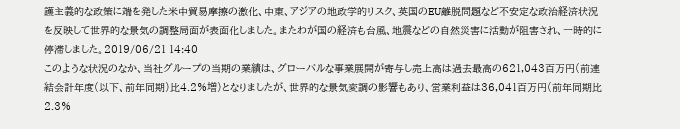護主義的な政策に端を発した米中貿易摩擦の激化、中東、アジアの地政学的リスク、英国のEU離脱問題など不安定な政治経済状況を反映して世界的な景気の調整局面が表面化しました。またわが国の経済も台風、地震などの自然災害に活動が阻害され、一時的に停滞しました。2019/06/21 14:40
このような状況のなか、当社グループの当期の業績は、グローバルな事業展開が寄与し売上高は過去最高の621,043百万円(前連結会計年度(以下、前年同期)比4.2%増)となりましたが、世界的な景気変調の影響もあり、営業利益は36,041百万円(前年同期比2.3%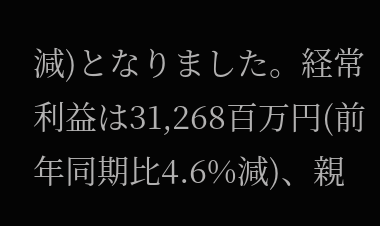減)となりました。経常利益は31,268百万円(前年同期比4.6%減)、親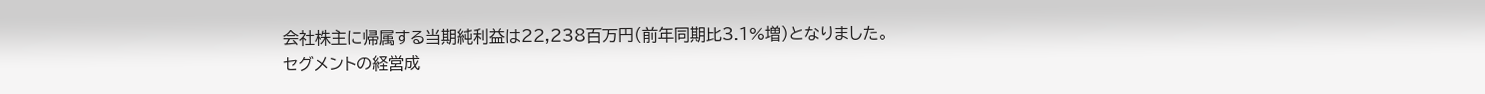会社株主に帰属する当期純利益は22,238百万円(前年同期比3.1%増)となりました。
セグメントの経営成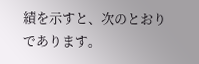績を示すと、次のとおりであります。